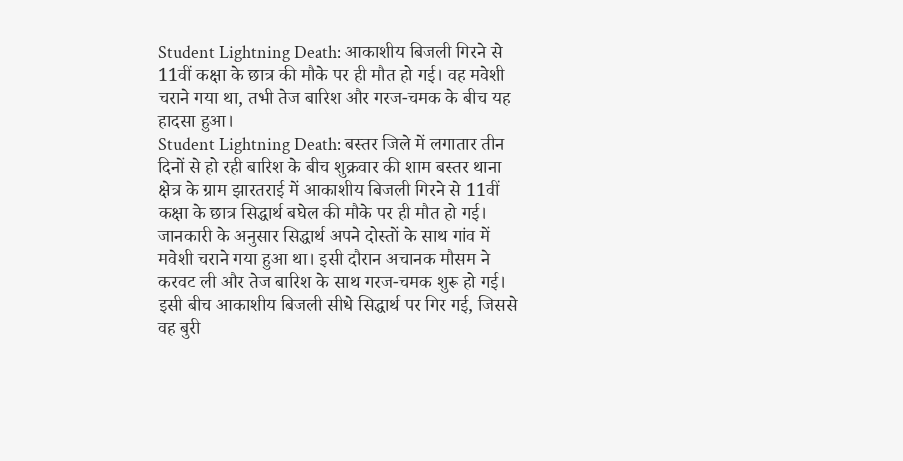Student Lightning Death: आकाशीय बिजली गिरने से 11वीं कक्षा के छात्र की मौके पर ही मौत हो गई। वह मवेशी चराने गया था, तभी तेज बारिश और गरज-चमक के बीच यह हादसा हुआ।
Student Lightning Death: बस्तर जिले में लगातार तीन दिनों से हो रही बारिश के बीच शुक्रवार की शाम बस्तर थाना क्षेत्र के ग्राम झारतराई में आकाशीय बिजली गिरने से 11वीं कक्षा के छात्र सिद्धार्थ बघेल की मौके पर ही मौत हो गई। जानकारी के अनुसार सिद्धार्थ अपने दोस्तों के साथ गांव में मवेशी चराने गया हुआ था। इसी दौरान अचानक मौसम ने करवट ली और तेज बारिश के साथ गरज-चमक शुरू हो गई।
इसी बीच आकाशीय बिजली सीधे सिद्धार्थ पर गिर गई, जिससे वह बुरी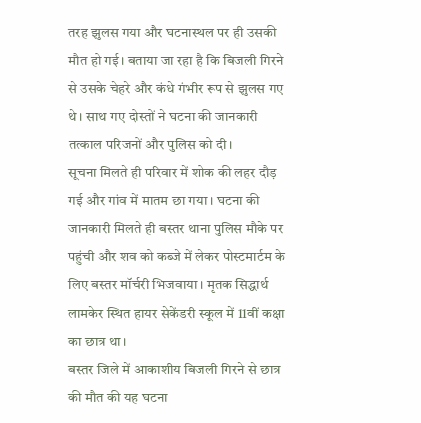तरह झुलस गया और घटनास्थल पर ही उसकी मौत हो गई। बताया जा रहा है कि बिजली गिरने से उसके चेहरे और कंधे गंभीर रूप से झुलस गए थे। साथ गए दोस्तों ने घटना की जानकारी तत्काल परिजनों और पुलिस को दी।
सूचना मिलते ही परिवार में शोक की लहर दौड़ गई और गांव में मातम छा गया। घटना की जानकारी मिलते ही बस्तर थाना पुलिस मौके पर पहुंची और शव को कब्जे में लेकर पोस्टमार्टम के लिए बस्तर मॉर्चरी भिजवाया। मृतक सिद्धार्थ लामकेर स्थित हायर सेकेंडरी स्कूल में 11वीं कक्षा का छात्र था।
बस्तर जिले में आकाशीय बिजली गिरने से छात्र की मौत की यह घटना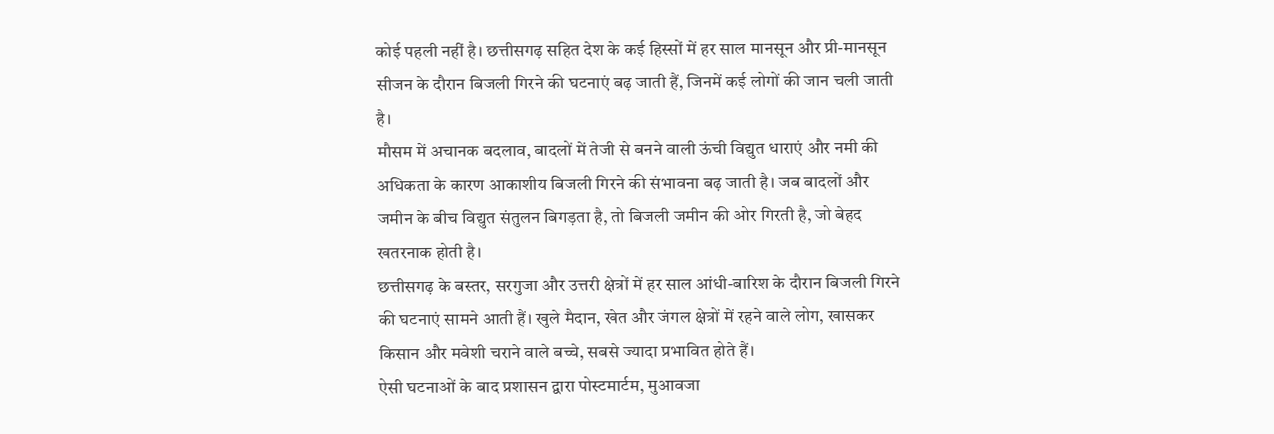कोई पहली नहीं है। छत्तीसगढ़ सहित देश के कई हिस्सों में हर साल मानसून और प्री-मानसून सीजन के दौरान बिजली गिरने की घटनाएं बढ़ जाती हैं, जिनमें कई लोगों की जान चली जाती है।
मौसम में अचानक बदलाव, बादलों में तेजी से बनने वाली ऊंची विद्युत धाराएं और नमी की अधिकता के कारण आकाशीय बिजली गिरने की संभावना बढ़ जाती है। जब बादलों और जमीन के बीच विद्युत संतुलन बिगड़ता है, तो बिजली जमीन की ओर गिरती है, जो बेहद खतरनाक होती है।
छत्तीसगढ़ के बस्तर, सरगुजा और उत्तरी क्षेत्रों में हर साल आंधी-बारिश के दौरान बिजली गिरने की घटनाएं सामने आती हैं। खुले मैदान, खेत और जंगल क्षेत्रों में रहने वाले लोग, खासकर किसान और मवेशी चराने वाले बच्चे, सबसे ज्यादा प्रभावित होते हैं।
ऐसी घटनाओं के बाद प्रशासन द्वारा पोस्टमार्टम, मुआवजा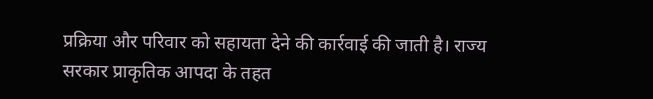प्रक्रिया और परिवार को सहायता देने की कार्रवाई की जाती है। राज्य सरकार प्राकृतिक आपदा के तहत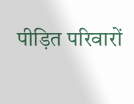पीड़ित परिवारों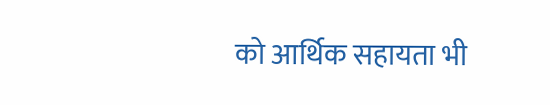को आर्थिक सहायता भी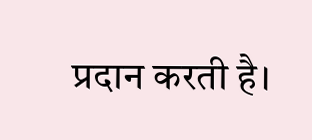प्रदान करती है।